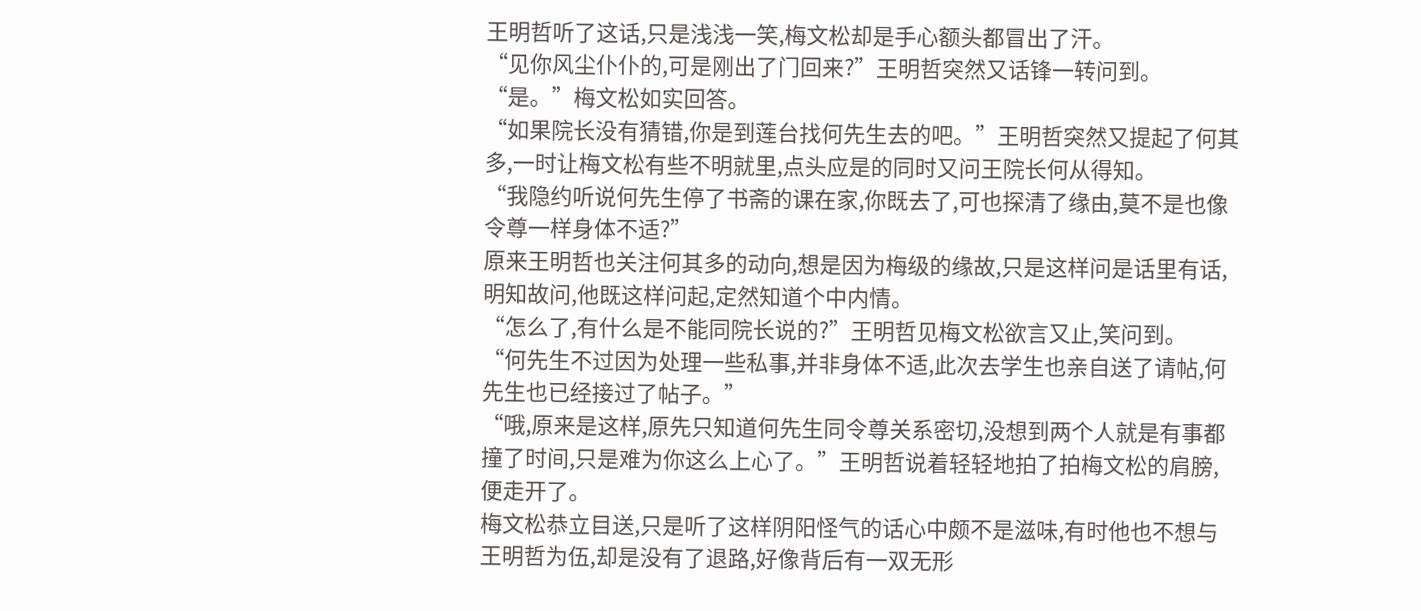王明哲听了这话,只是浅浅一笑,梅文松却是手心额头都冒出了汗。
“见你风尘仆仆的,可是刚出了门回来?”王明哲突然又话锋一转问到。
“是。”梅文松如实回答。
“如果院长没有猜错,你是到莲台找何先生去的吧。”王明哲突然又提起了何其多,一时让梅文松有些不明就里,点头应是的同时又问王院长何从得知。
“我隐约听说何先生停了书斋的课在家,你既去了,可也探清了缘由,莫不是也像令尊一样身体不适?”
原来王明哲也关注何其多的动向,想是因为梅级的缘故,只是这样问是话里有话,明知故问,他既这样问起,定然知道个中内情。
“怎么了,有什么是不能同院长说的?”王明哲见梅文松欲言又止,笑问到。
“何先生不过因为处理一些私事,并非身体不适,此次去学生也亲自送了请帖,何先生也已经接过了帖子。”
“哦,原来是这样,原先只知道何先生同令尊关系密切,没想到两个人就是有事都撞了时间,只是难为你这么上心了。”王明哲说着轻轻地拍了拍梅文松的肩膀,便走开了。
梅文松恭立目送,只是听了这样阴阳怪气的话心中颇不是滋味,有时他也不想与王明哲为伍,却是没有了退路,好像背后有一双无形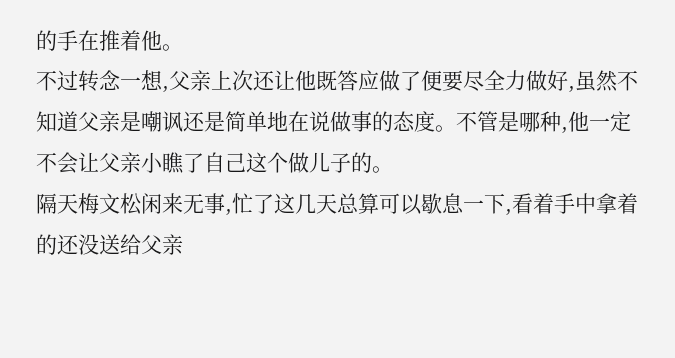的手在推着他。
不过转念一想,父亲上次还让他既答应做了便要尽全力做好,虽然不知道父亲是嘲讽还是简单地在说做事的态度。不管是哪种,他一定不会让父亲小瞧了自己这个做儿子的。
隔天梅文松闲来无事,忙了这几天总算可以歇息一下,看着手中拿着的还没送给父亲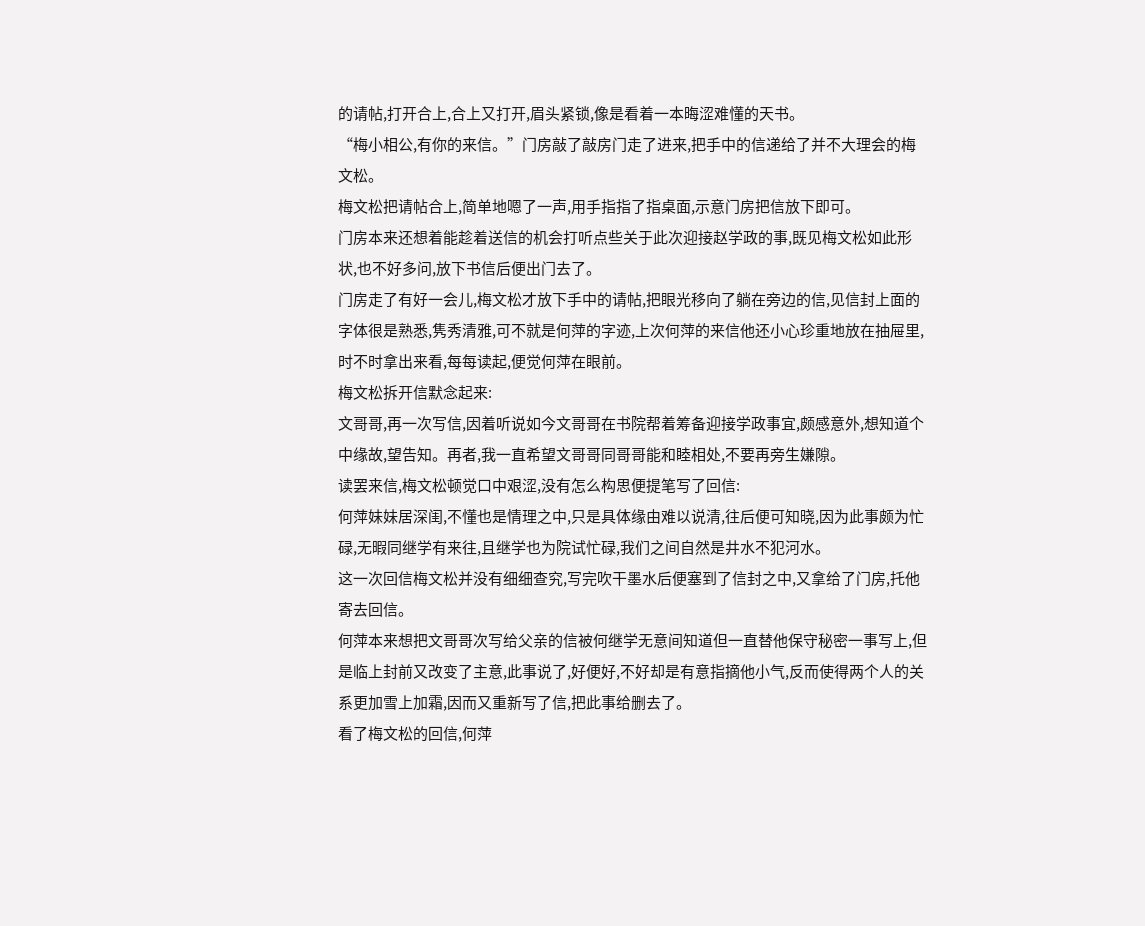的请帖,打开合上,合上又打开,眉头紧锁,像是看着一本晦涩难懂的天书。
“梅小相公,有你的来信。”门房敲了敲房门走了进来,把手中的信递给了并不大理会的梅文松。
梅文松把请帖合上,简单地嗯了一声,用手指指了指桌面,示意门房把信放下即可。
门房本来还想着能趁着送信的机会打听点些关于此次迎接赵学政的事,既见梅文松如此形状,也不好多问,放下书信后便出门去了。
门房走了有好一会儿,梅文松才放下手中的请帖,把眼光移向了躺在旁边的信,见信封上面的字体很是熟悉,隽秀清雅,可不就是何萍的字迹,上次何萍的来信他还小心珍重地放在抽屉里,时不时拿出来看,每每读起,便觉何萍在眼前。
梅文松拆开信默念起来:
文哥哥,再一次写信,因着听说如今文哥哥在书院帮着筹备迎接学政事宜,颇感意外,想知道个中缘故,望告知。再者,我一直希望文哥哥同哥哥能和睦相处,不要再旁生嫌隙。
读罢来信,梅文松顿觉口中艰涩,没有怎么构思便提笔写了回信:
何萍妹妹居深闺,不懂也是情理之中,只是具体缘由难以说清,往后便可知晓,因为此事颇为忙碌,无暇同继学有来往,且继学也为院试忙碌,我们之间自然是井水不犯河水。
这一次回信梅文松并没有细细查究,写完吹干墨水后便塞到了信封之中,又拿给了门房,托他寄去回信。
何萍本来想把文哥哥次写给父亲的信被何继学无意间知道但一直替他保守秘密一事写上,但是临上封前又改变了主意,此事说了,好便好,不好却是有意指摘他小气,反而使得两个人的关系更加雪上加霜,因而又重新写了信,把此事给删去了。
看了梅文松的回信,何萍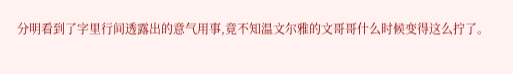分明看到了字里行间透露出的意气用事,竟不知温文尔雅的文哥哥什么时候变得这么拧了。